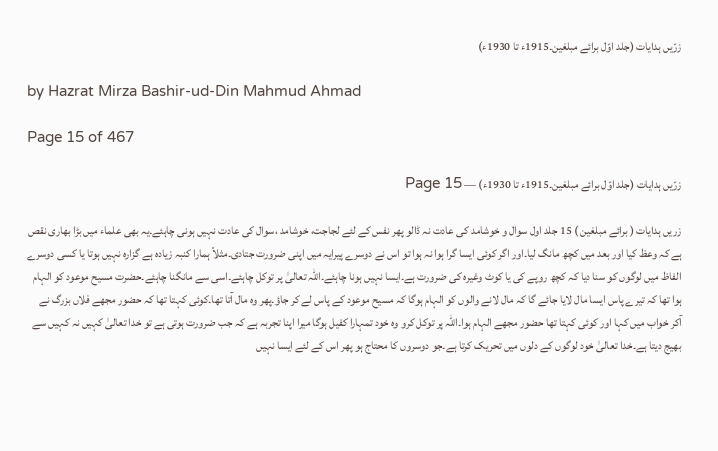زرّیں ہدایات (جلد اوّل برائے مبلغین۔1915ء تا 1930ء)

by Hazrat Mirza Bashir-ud-Din Mahmud Ahmad

Page 15 of 467

زرّیں ہدایات (جلد اوّل برائے مبلغین۔1915ء تا 1930ء) — Page 15

زریں ہدایات ( برائے مبلغین ) 15 جلد اول سوال و خوشامد کی عادت نہ ڈالو پھر نفس کے لئے لجاجت، خوشامد ،سوال کی عادت نہیں ہونی چاہئے۔یہ بھی علماء میں بڑا بھاری نقص ہے کہ وعظ کیا اور بعد میں کچھ مانگ لیا۔اور اگر کوئی ایسا گرا ہوا نہ ہوا تو اس نے دوسرے پیرایہ میں اپنی ضرورت جتادی۔مثلاً ہمارا کنبہ زیادہ ہے گزارہ نہیں ہوتا یا کسی دوسرے الفاظ میں لوگوں کو سنا دیا کہ کچھ روپے کی یا کوٹ وغیرہ کی ضرورت ہے۔ایسا نہیں ہونا چاہئے۔اللہ تعالیٰ پر توکل چاہئے۔اسی سے مانگنا چاہئے۔حضرت مسیح موعود کو الہام ہوا تھا کہ تیرے پاس ایسا مال لایا جائے گا کہ مال لانے والوں کو الہام ہوگا کہ مسیح موعود کے پاس لے کر جاؤ۔پھر وہ مال آتا تھا۔کوئی کہتا تھا کہ حضور مجھے فلاں بزرگ نے آکر خواب میں کہا اور کوئی کہتا تھا حضور مجھے الہام ہوا۔اللہ پر توکل کرو وہ خود تمہارا کفیل ہوگا میرا اپنا تجربہ ہے کہ جب ضرورت ہوتی ہے تو خدا تعالیٰ کہیں نہ کہیں سے بھیج دیتا ہے۔خدا تعالیٰ خود لوگوں کے دلوں میں تحریک کرتا ہے۔جو دوسروں کا محتاج ہو پھر اس کے لئے ایسا نہیں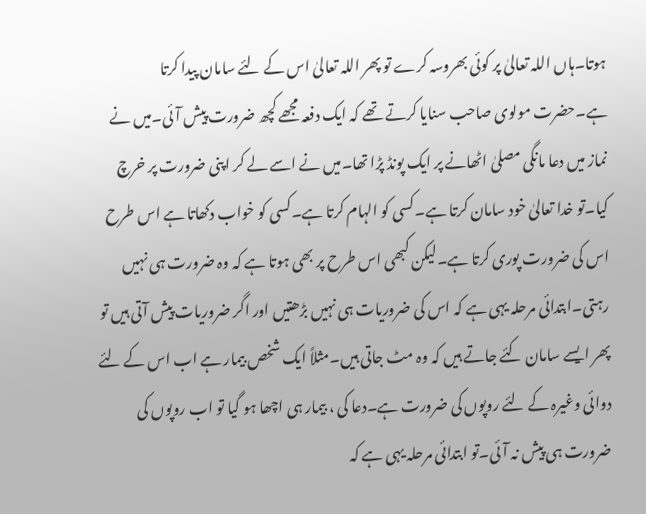ہوتا۔ہاں اللہ تعالیٰ پر کوئی بھروسہ کرے تو پھر اللہ تعالیٰ اس کے لئے سامان پیدا کرتا ہے۔حضرت مولوی صاحب سنایا کرتے تھے کہ ایک دفعہ مجھے کچھ ضرورت پیش آئی۔میں نے نماز میں دعا مانگی مصلیٰ اٹھانے پر ایک پونڈ پڑا تھا۔میں نے اسے لے کر اپنی ضرورت پر خرچ کیا۔تو خدا تعالیٰ خود سامان کرتا ہے۔کسی کو الہام کرتا ہے۔کسی کو خواب دکھاتا ہے اس طرح اس کی ضرورت پوری کرتا ہے۔لیکن کبھی اس طرح پر بھی ہوتا ہے کہ وہ ضرورت ہی نہیں رہتی۔ابتدائی مرحلہ یہی ہے کہ اس کی ضروریات ہی نہیں بڑھتیں اور اگر ضروریات پیش آتی ہیں تو پھر ایسے سامان کئے جاتے ہیں کہ وہ مٹ جاتی ہیں۔مثلاً ایک شخص بیمار ہے اب اس کے لئے دوائی وغیرہ کے لئے روپوں کی ضرورت ہے۔دعا کی ، بیمار ہی اچھا ہو گیا تو اب روپوں کی ضرورت ہی پیش نہ آئی۔تو ابتدائی مرحلہ یہی ہے کہ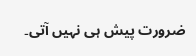ضرورت پیش ہی نہیں آتی۔